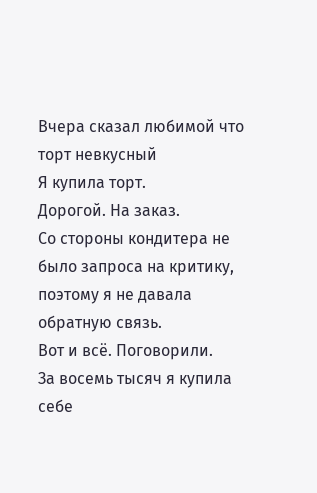Вчера сказал любимой что торт невкусный
Я купила торт.
Дорогой. На заказ.
Со стороны кондитера не было запроса на критику, поэтому я не давала обратную связь.
Вот и всё. Поговорили.
За восемь тысяч я купила себе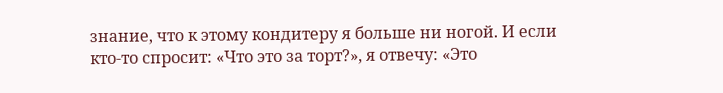знание, что к этому кондитеру я больше ни ногой. И если кто-то спросит: «Что это за торт?», я отвечу: «Это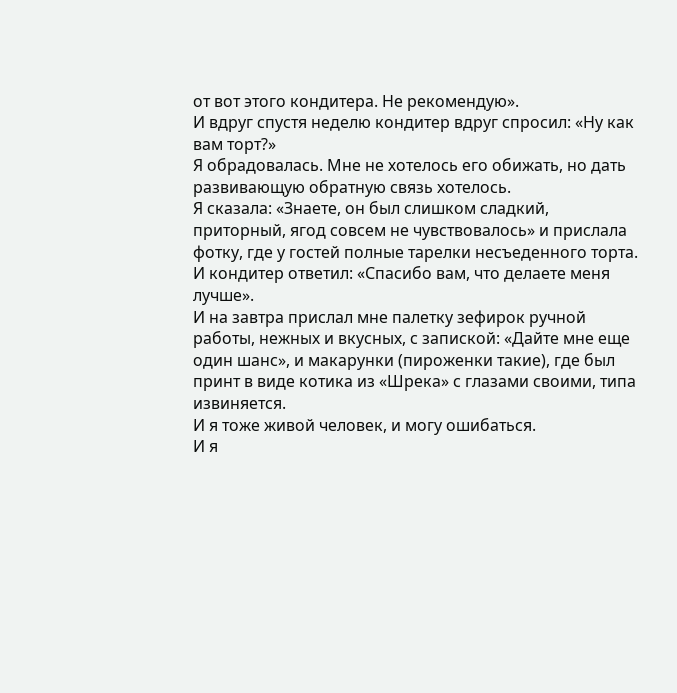от вот этого кондитера. Не рекомендую».
И вдруг спустя неделю кондитер вдруг спросил: «Ну как вам торт?»
Я обрадовалась. Мне не хотелось его обижать, но дать развивающую обратную связь хотелось.
Я сказала: «Знаете, он был слишком сладкий, приторный, ягод совсем не чувствовалось» и прислала фотку, где у гостей полные тарелки несъеденного торта.
И кондитер ответил: «Спасибо вам, что делаете меня лучше».
И на завтра прислал мне палетку зефирок ручной работы, нежных и вкусных, с запиской: «Дайте мне еще один шанс», и макарунки (пироженки такие), где был принт в виде котика из «Шрека» с глазами своими, типа извиняется.
И я тоже живой человек, и могу ошибаться.
И я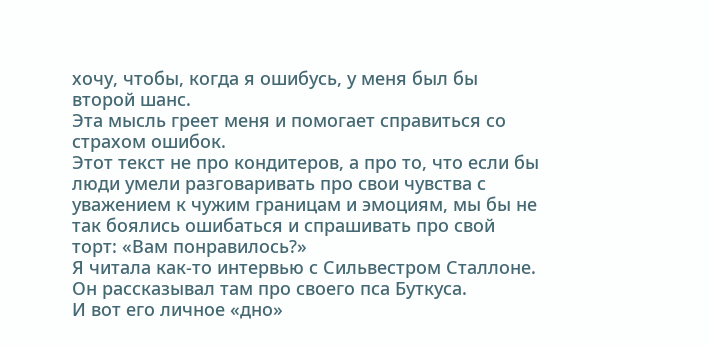хочу, чтобы, когда я ошибусь, у меня был бы второй шанс.
Эта мысль греет меня и помогает справиться со страхом ошибок.
Этот текст не про кондитеров, а про то, что если бы люди умели разговаривать про свои чувства с уважением к чужим границам и эмоциям, мы бы не так боялись ошибаться и спрашивать про свой торт: «Вам понравилось?»
Я читала как-то интервью с Сильвестром Сталлоне. Он рассказывал там про своего пса Буткуса.
И вот его личное «дно»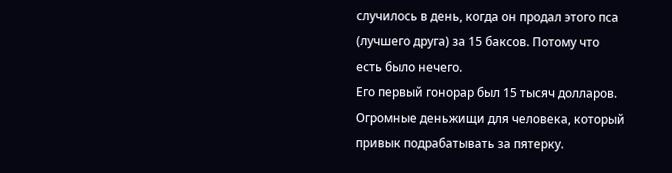случилось в день, когда он продал этого пса (лучшего друга) за 15 баксов. Потому что есть было нечего.
Его первый гонорар был 15 тысяч долларов. Огромные деньжищи для человека, который привык подрабатывать за пятерку.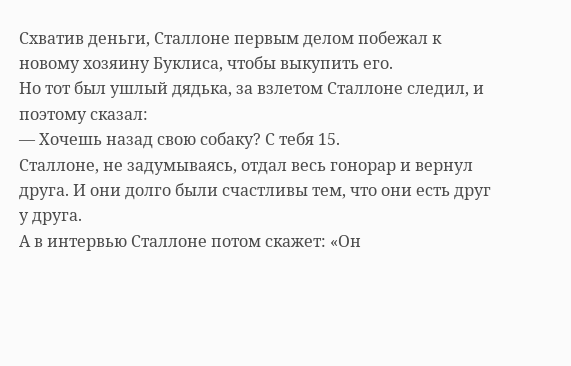Схватив деньги, Сталлоне первым делом побежал к новому хозяину Буклиса, чтобы выкупить его.
Но тот был ушлый дядька, за взлетом Сталлоне следил, и поэтому сказал:
— Хочешь назад свою собаку? С тебя 15.
Сталлоне, не задумываясь, отдал весь гонорар и вернул друга. И они долго были счастливы тем, что они есть друг у друга.
А в интервью Сталлоне потом скажет: «Он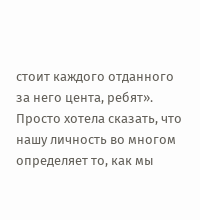стоит каждого отданного за него цента, ребят».
Просто хотела сказать, что нашу личность во многом определяет то, как мы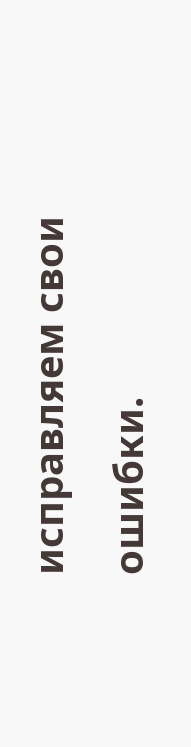исправляем свои ошибки.